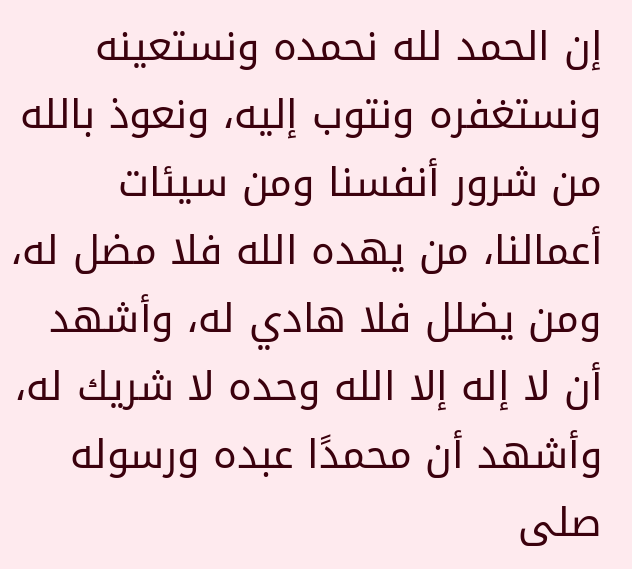إن الحمد لله نحمده ونستعينه ونستغفره ونتوب إليه، ونعوذ بالله من شرور أنفسنا ومن سيئات أعمالنا، من يهده الله فلا مضل له، ومن يضلل فلا هادي له، وأشهد أن لا إله إلا الله وحده لا شريك له، وأشهد أن محمدًا عبده ورسوله صلى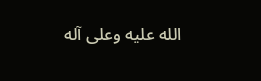الله عليه وعلى آله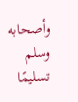وأصحابه وسلم تسليمًا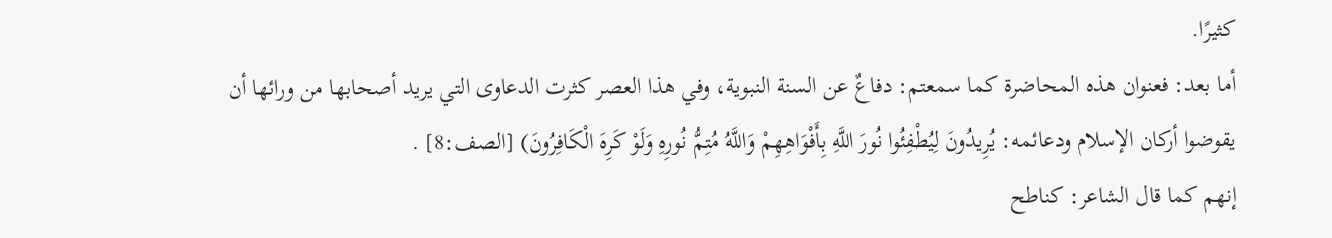كثيرًا.
أما بعد: فعنوان هذه المحاضرة كما سمعتم: دفاعٌ عن السنة النبوية، وفي هذا العصر كثرت الدعاوى التي يريد أصحابها من ورائها أن يقوضوا أركان الإسلام ودعائمه: يُرِيدُونَ لِيُطْفِئُوا نُورَ اللَّهِ بِأَفْوَاهِهِمْ وَاللَّهُ مُتِمُّ نُورِهِ وَلَوْ كَرِهَ الْكَافِرُونَ) [الصف:8] .
إنهم كما قال الشاعر: كناطح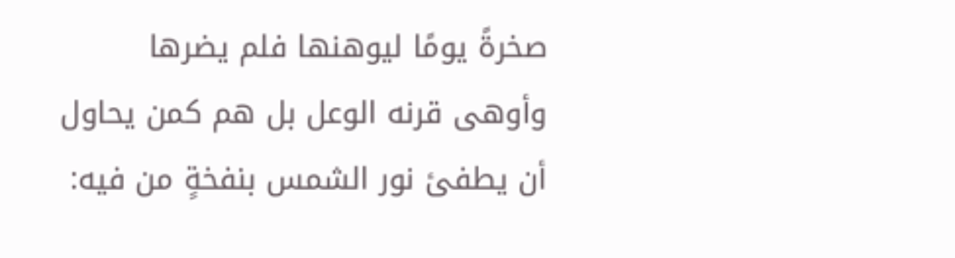صخرةً يومًا ليوهنها فلم يضرها وأوهى قرنه الوعل بل هم كمن يحاول أن يطفئ نور الشمس بنفخةٍ من فيه: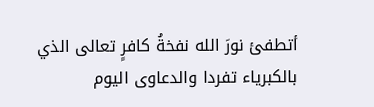أتطفئ نورَ الله نفخةُ كافرٍ تعالى الذي بالكبرياء تفردا والدعاوى اليوم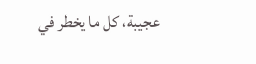عجيبة، كل ما يخطر في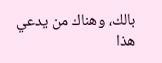بالك، وهناك من يدعي هذا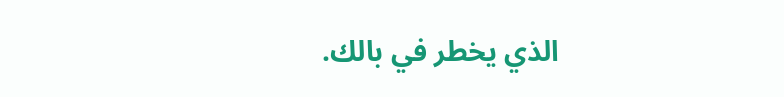الذي يخطر في بالك.